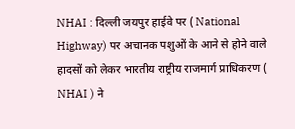NHAI : दिल्ली जयपुर हाईवे पर ( National Highway) पर अचानक पशुओं के आने से होने वाले हादसों को लेकर भारतीय राष्ट्रीय राजमार्ग प्राधिकरण ( NHAI ) ने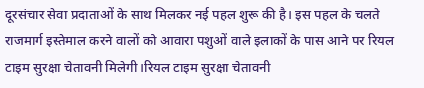दूरसंचार सेवा प्रदाताओं के साथ मिलकर नई पहल शुरू की है। इस पहल के चलते राजमार्ग इस्तेमाल करने वालों को आवारा पशुओं वाले इलाकों के पास आने पर रियल टाइम सुरक्षा चेतावनी मिलेगी।रियल टाइम सुरक्षा चेतावनी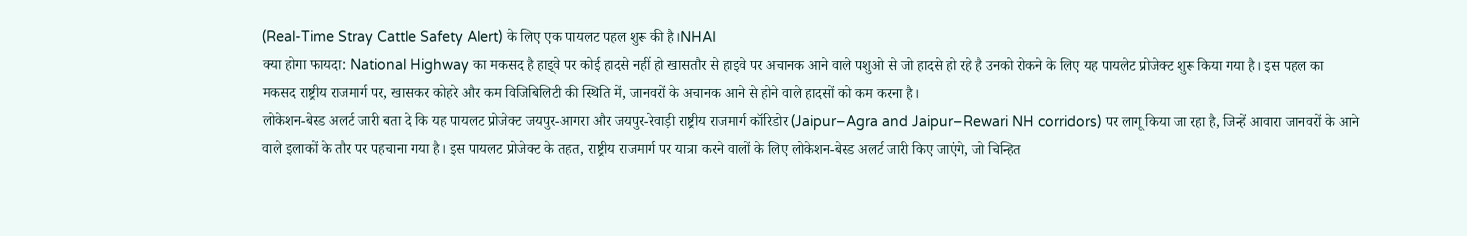(Real-Time Stray Cattle Safety Alert) के लिए एक पायलट पहल शुरू की है।NHAI
क्या होगा फायदा: National Highway का मकसद है हाइ्वे पर कोई हादसे नहीं हो खासतौर से हाइवे पर अचानक आने वाले पशुओ से जो हादसे हो रहे है उनको रोकने के लिए यह पायलेट प्रोजेक्ट शुरू किया गया है। इस पहल का मकसद राष्ट्रीय राजमार्ग पर, खासकर कोहरे और कम विजिबिलिटी की स्थिति में, जानवरों के अचानक आने से होने वाले हादसों को कम करना है।
लोकेशन-बेस्ड अलर्ट जारी बता दे कि यह पायलट प्रोजेक्ट जयपुर-आगरा और जयपुर-रेवाड़ी राष्ट्रीय राजमार्ग कॉरिडोर (Jaipur–Agra and Jaipur–Rewari NH corridors) पर लागू किया जा रहा है, जिन्हें आवारा जानवरों के आने वाले इलाकों के तौर पर पहचाना गया है। इस पायलट प्रोजेक्ट के तहत, राष्ट्रीय राजमार्ग पर यात्रा करने वालों के लिए लोकेशन-बेस्ड अलर्ट जारी किए जाएंगे, जो चिन्हित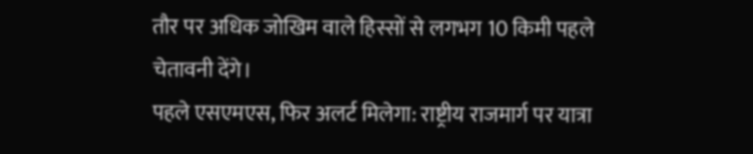तौर पर अधिक जोखिम वाले हिस्सों से लगभग 10 किमी पहले चेतावनी देंगे।
पहले एसएमएस, फिर अलर्ट मिलेगा: राष्ट्रीय राजमार्ग पर यात्रा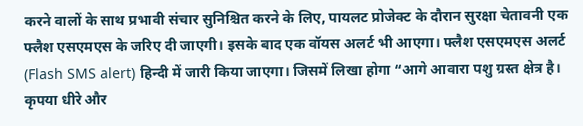करने वालों के साथ प्रभावी संचार सुनिश्चित करने के लिए, पायलट प्रोजेक्ट के दौरान सुरक्षा चेतावनी एक फ्लैश एसएमएस के जरिए दी जाएगी। इसके बाद एक वॉयस अलर्ट भी आएगा। फ्लैश एसएमएस अलर्ट (Flash SMS alert) हिन्दी में जारी किया जाएगा। जिसमें लिखा होगा “आगे आवारा पशु ग्रस्त क्षेत्र है। कृपया धीरे और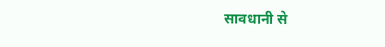सावधानी से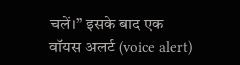चलें।” इसके बाद एक वॉयस अलर्ट (voice alert)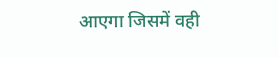आएगा जिसमें वही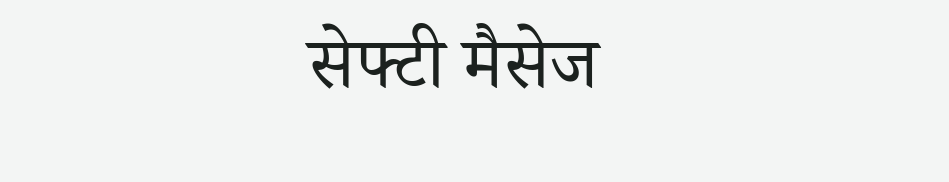सेफ्टी मैसेज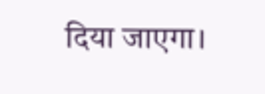दिया जाएगा।